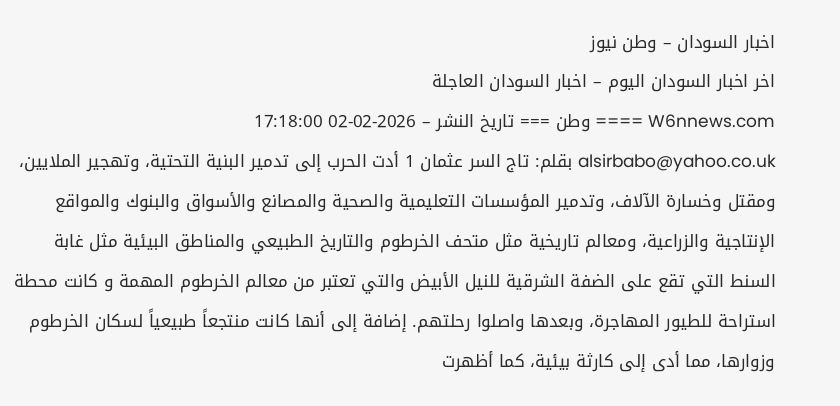اخبار السودان – وطن نيوز
اخر اخبار السودان اليوم – اخبار السودان العاجلة
W6nnews.com ==== وطن === تاريخ النشر – 2026-02-02 17:18:00
alsirbabo@yahoo.co.uk بقلم: تاج السر عثمان 1 أدت الحرب إلى تدمير البنية التحتية، وتهجير الملايين، ومقتل وخسارة الآلاف، وتدمير المؤسسات التعليمية والصحية والمصانع والأسواق والبنوك والمواقع الإنتاجية والزراعية، ومعالم تاريخية مثل متحف الخرطوم والتاريخ الطبيعي والمناطق البيئية مثل غابة السنط التي تقع على الضفة الشرقية للنيل الأبيض والتي تعتبر من معالم الخرطوم المهمة و كانت محطة استراحة للطيور المهاجرة، وبعدها واصلوا رحلتهم. إضافة إلى أنها كانت منتجعاً طبيعياً لسكان الخرطوم وزوارها، مما أدى إلى كارثة بيئية، كما أظهرت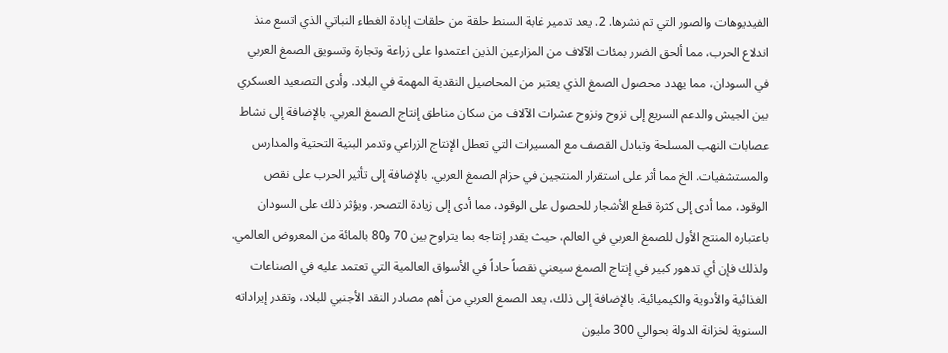الفيديوهات والصور التي تم نشرها. 2. يعد تدمير غابة السنط حلقة من حلقات إبادة الغطاء النباتي الذي اتسع منذ اندلاع الحرب، مما ألحق الضرر بمئات الآلاف من المزارعين الذين اعتمدوا على زراعة وتجارة وتسويق الصمغ العربي في السودان، مما يهدد محصول الصمغ الذي يعتبر من المحاصيل النقدية المهمة في البلاد. وأدى التصعيد العسكري بين الجيش والدعم السريع إلى نزوح ونزوح عشرات الآلاف من سكان مناطق إنتاج الصمغ العربي. بالإضافة إلى نشاط عصابات النهب المسلحة وتبادل القصف مع المسيرات التي تعطل الإنتاج الزراعي وتدمر البنية التحتية والمدارس والمستشفيات. الخ مما أثر على استقرار المنتجين في حزام الصمغ العربي. بالإضافة إلى تأثير الحرب على نقص الوقود، مما أدى إلى كثرة قطع الأشجار للحصول على الوقود، مما أدى إلى زيادة التصحر. ويؤثر ذلك على السودان باعتباره المنتج الأول للصمغ العربي في العالم، حيث يقدر إنتاجه بما يتراوح بين 70 و80 بالمائة من المعروض العالمي. ولذلك فإن أي تدهور كبير في إنتاج الصمغ سيعني نقصاً حاداً في الأسواق العالمية التي تعتمد عليه في الصناعات الغذائية والأدوية والكيميائية. بالإضافة إلى ذلك، يعد الصمغ العربي من أهم مصادر النقد الأجنبي للبلاد، وتقدر إيراداته السنوية لخزانة الدولة بحوالي 300 مليون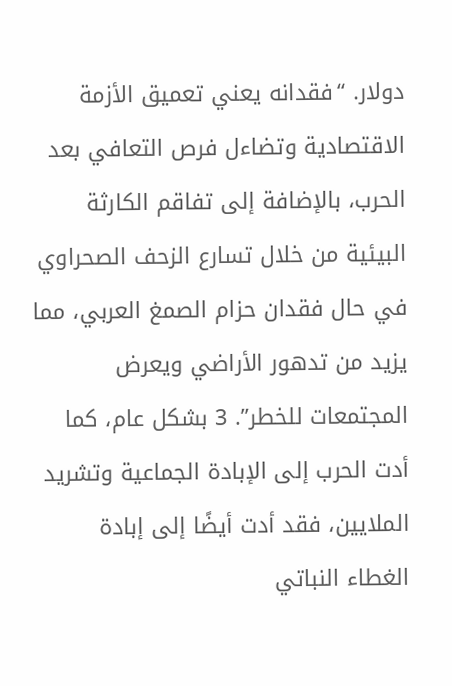دولار. “فقدانه يعني تعميق الأزمة الاقتصادية وتضاءل فرص التعافي بعد الحرب، بالإضافة إلى تفاقم الكارثة البيئية من خلال تسارع الزحف الصحراوي في حال فقدان حزام الصمغ العربي، مما يزيد من تدهور الأراضي ويعرض المجتمعات للخطر”. 3 بشكل عام، كما أدت الحرب إلى الإبادة الجماعية وتشريد الملايين، فقد أدت أيضًا إلى إبادة الغطاء النباتي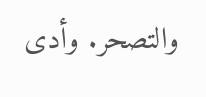والتصحر. وأدى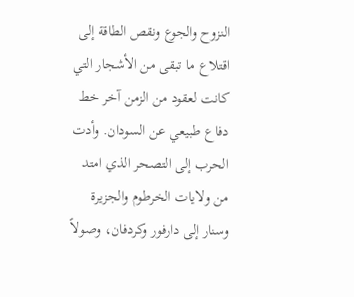النزوح والجوع ونقص الطاقة إلى اقتلاع ما تبقى من الأشجار التي كانت لعقود من الزمن آخر خط دفاع طبيعي عن السودان. وأدت الحرب إلى التصحر الذي امتد من ولايات الخرطوم والجزيرة وسنار إلى دارفور وكردفان، وصولاً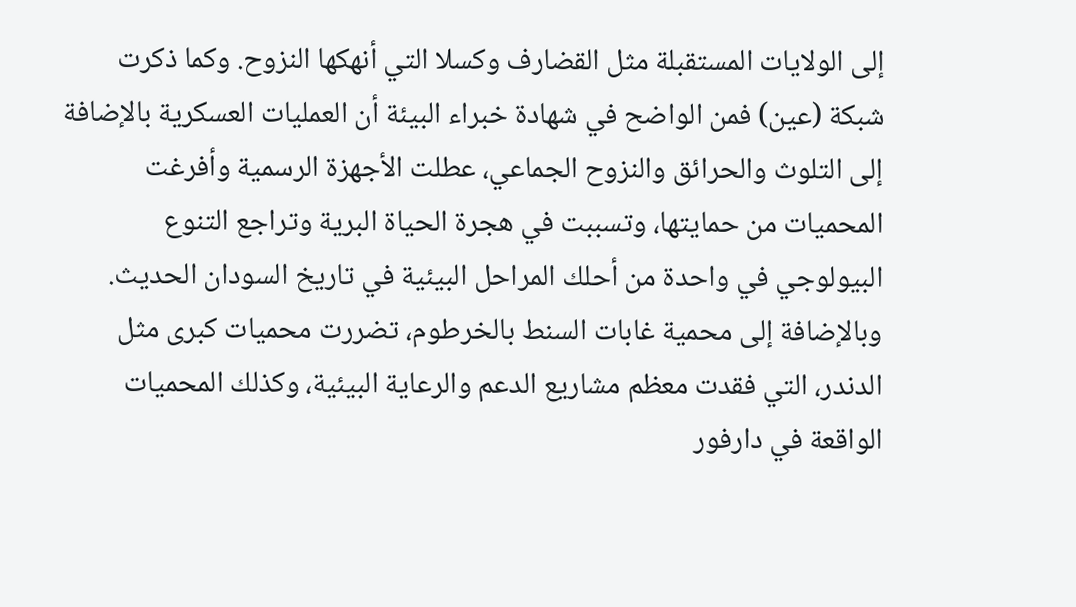إلى الولايات المستقبلة مثل القضارف وكسلا التي أنهكها النزوح. وكما ذكرت شبكة (عين) فمن الواضح في شهادة خبراء البيئة أن العمليات العسكرية بالإضافة إلى التلوث والحرائق والنزوح الجماعي، عطلت الأجهزة الرسمية وأفرغت المحميات من حمايتها، وتسببت في هجرة الحياة البرية وتراجع التنوع البيولوجي في واحدة من أحلك المراحل البيئية في تاريخ السودان الحديث. وبالإضافة إلى محمية غابات السنط بالخرطوم، تضررت محميات كبرى مثل الدندر، التي فقدت معظم مشاريع الدعم والرعاية البيئية، وكذلك المحميات الواقعة في دارفور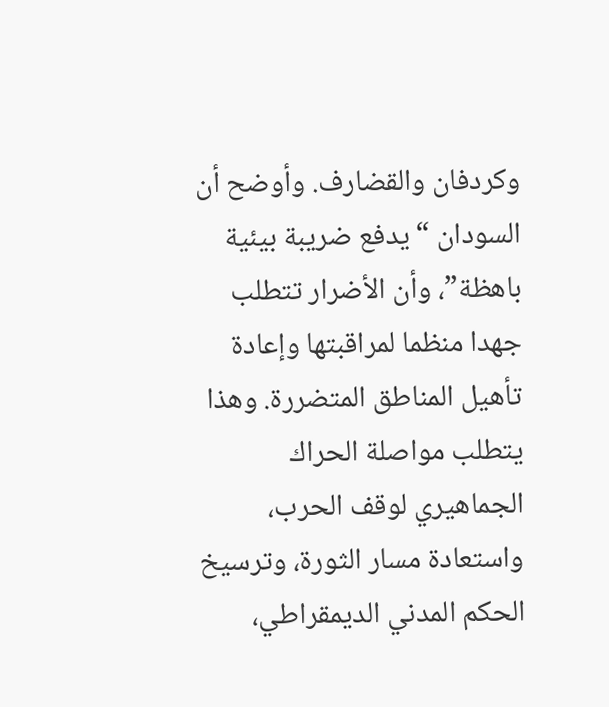وكردفان والقضارف. وأوضح أن السودان “يدفع ضريبة بيئية باهظة”، وأن الأضرار تتطلب جهدا منظما لمراقبتها وإعادة تأهيل المناطق المتضررة. وهذا يتطلب مواصلة الحراك الجماهيري لوقف الحرب، واستعادة مسار الثورة، وترسيخ الحكم المدني الديمقراطي،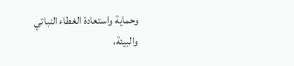وحماية واستعادة الغطاء النباتي والبيئة،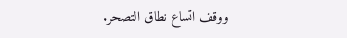ووقف اتساع نطاق التصحر.